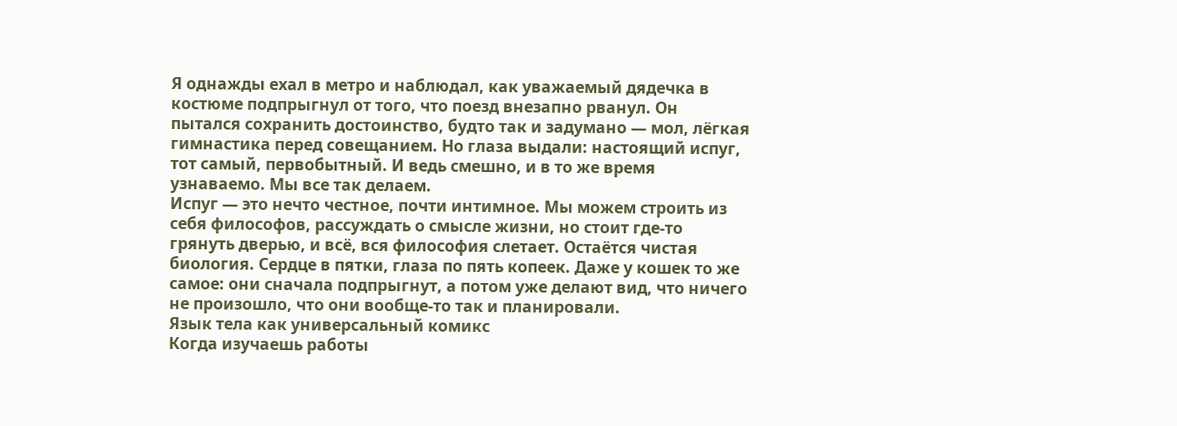Я однажды ехал в метро и наблюдал, как уважаемый дядечка в костюме подпрыгнул от того, что поезд внезапно рванул. Он пытался сохранить достоинство, будто так и задумано — мол, лёгкая гимнастика перед совещанием. Но глаза выдали: настоящий испуг, тот самый, первобытный. И ведь смешно, и в то же время узнаваемо. Мы все так делаем.
Испуг — это нечто честное, почти интимное. Мы можем строить из себя философов, рассуждать о смысле жизни, но стоит где-то грянуть дверью, и всё, вся философия слетает. Остаётся чистая биология. Сердце в пятки, глаза по пять копеек. Даже у кошек то же самое: они сначала подпрыгнут, а потом уже делают вид, что ничего не произошло, что они вообще-то так и планировали.
Язык тела как универсальный комикс
Когда изучаешь работы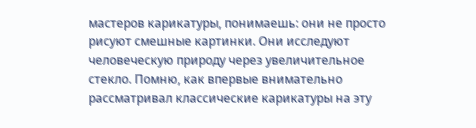мастеров карикатуры, понимаешь: они не просто рисуют смешные картинки. Они исследуют человеческую природу через увеличительное стекло. Помню, как впервые внимательно рассматривал классические карикатуры на эту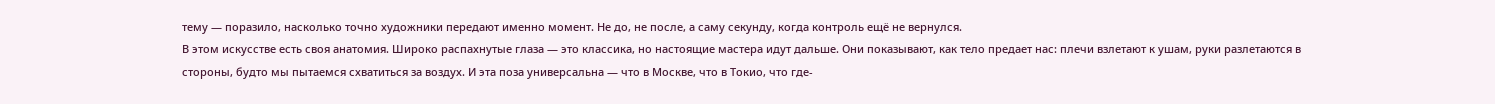тему — поразило, насколько точно художники передают именно момент. Не до, не после, а саму секунду, когда контроль ещё не вернулся.
В этом искусстве есть своя анатомия. Широко распахнутые глаза — это классика, но настоящие мастера идут дальше. Они показывают, как тело предает нас: плечи взлетают к ушам, руки разлетаются в стороны, будто мы пытаемся схватиться за воздух. И эта поза универсальна — что в Москве, что в Токио, что где-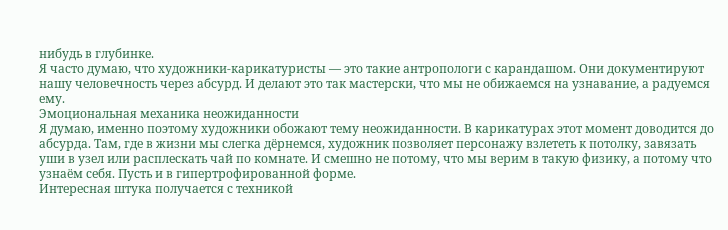нибудь в глубинке.
Я часто думаю, что художники-карикатуристы — это такие антропологи с карандашом. Они документируют нашу человечность через абсурд. И делают это так мастерски, что мы не обижаемся на узнавание, а радуемся ему.
Эмоциональная механика неожиданности
Я думаю, именно поэтому художники обожают тему неожиданности. В карикатурах этот момент доводится до абсурда. Там, где в жизни мы слегка дёрнемся, художник позволяет персонажу взлететь к потолку, завязать уши в узел или расплескать чай по комнате. И смешно не потому, что мы верим в такую физику, а потому что узнаём себя. Пусть и в гипертрофированной форме.
Интересная штука получается с техникой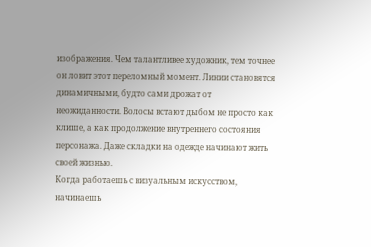изображения. Чем талантливее художник, тем точнее он ловит этот переломный момент. Линии становятся динамичными, будто сами дрожат от неожиданности. Волосы встают дыбом не просто как клише, а как продолжение внутреннего состояния персонажа. Даже складки на одежде начинают жить своей жизнью.
Когда работаешь с визуальным искусством, начинаешь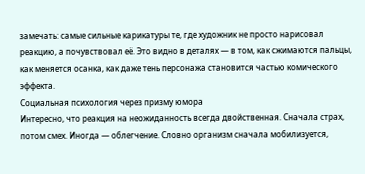замечать: самые сильные карикатуры те, где художник не просто нарисовал реакцию, а почувствовал её. Это видно в деталях — в том, как сжимаются пальцы, как меняется осанка, как даже тень персонажа становится частью комического эффекта.
Социальная психология через призму юмора
Интересно, что реакция на неожиданность всегда двойственная. Сначала страх, потом смех. Иногда — облегчение. Словно организм сначала мобилизуется,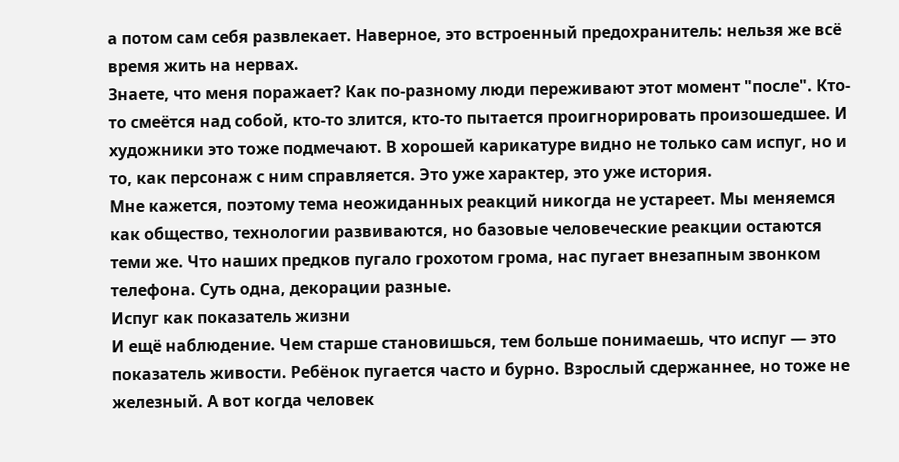а потом сам себя развлекает. Наверное, это встроенный предохранитель: нельзя же всё время жить на нервах.
Знаете, что меня поражает? Как по-разному люди переживают этот момент "после". Кто-то смеётся над собой, кто-то злится, кто-то пытается проигнорировать произошедшее. И художники это тоже подмечают. В хорошей карикатуре видно не только сам испуг, но и то, как персонаж с ним справляется. Это уже характер, это уже история.
Мне кажется, поэтому тема неожиданных реакций никогда не устареет. Мы меняемся как общество, технологии развиваются, но базовые человеческие реакции остаются теми же. Что наших предков пугало грохотом грома, нас пугает внезапным звонком телефона. Суть одна, декорации разные.
Испуг как показатель жизни
И ещё наблюдение. Чем старше становишься, тем больше понимаешь, что испуг — это показатель живости. Ребёнок пугается часто и бурно. Взрослый сдержаннее, но тоже не железный. А вот когда человек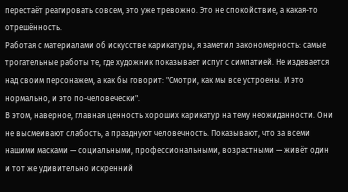перестаёт реагировать совсем, это уже тревожно. Это не спокойствие, а какая-то отрешённость.
Работая с материалами об искусстве карикатуры, я заметил закономерность: самые трогательные работы те, где художник показывает испуг с симпатией. Не издевается над своим персонажем, а как бы говорит: "Смотри, как мы все устроены. И это нормально, и это по-человечески".
В этом, наверное, главная ценность хороших карикатур на тему неожиданности. Они не высмеивают слабость, а празднуют человечность. Показывают, что за всеми нашими масками — социальными, профессиональными, возрастными — живёт один и тот же удивительно искренний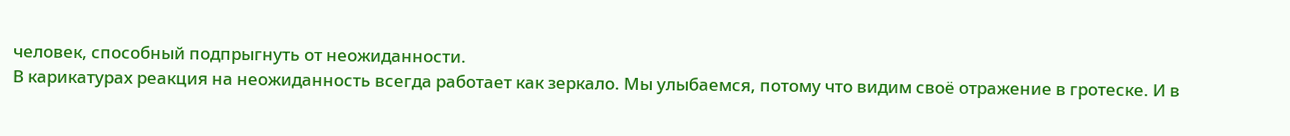человек, способный подпрыгнуть от неожиданности.
В карикатурах реакция на неожиданность всегда работает как зеркало. Мы улыбаемся, потому что видим своё отражение в гротеске. И в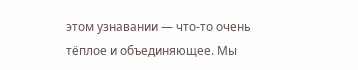этом узнавании — что-то очень тёплое и объединяющее. Мы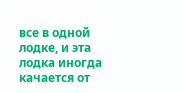все в одной лодке, и эта лодка иногда качается от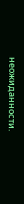неожиданности.